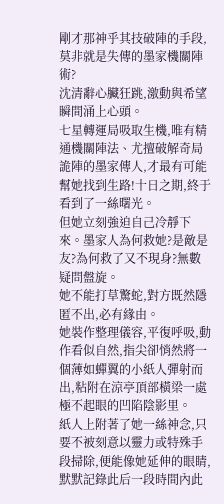剛才那神乎其技破陣的手段,莫非就是失傳的墨家機關陣術?
沈清辭心臟狂跳,激動與希望瞬間涌上心頭。
七星轉運局吸取生機,唯有精通機關陣法、尤擅破解奇局詭陣的墨家傳人,才最有可能幫她找到生路!十日之期,終于看到了一絲曙光。
但她立刻強迫自己冷靜下來。墨家人為何救她?是敵是友?為何救了又不現身?無數疑問盤旋。
她不能打草驚蛇,對方既然隱匿不出,必有緣由。
她裝作整理儀容,平復呼吸,動作看似自然,指尖卻悄然將一個薄如蟬翼的小紙人彈射而出,粘附在涼亭頂部橫梁一處極不起眼的凹陷陰影里。
紙人上附著了她一絲神念,只要不被刻意以靈力或特殊手段掃除,便能像她延伸的眼睛,默默記錄此后一段時間內此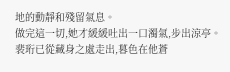地的動靜和殘留氣息。
做完這一切,她才緩緩吐出一口濁氣,步出涼亭。
裴珩已從藏身之處走出,暮色在他蒼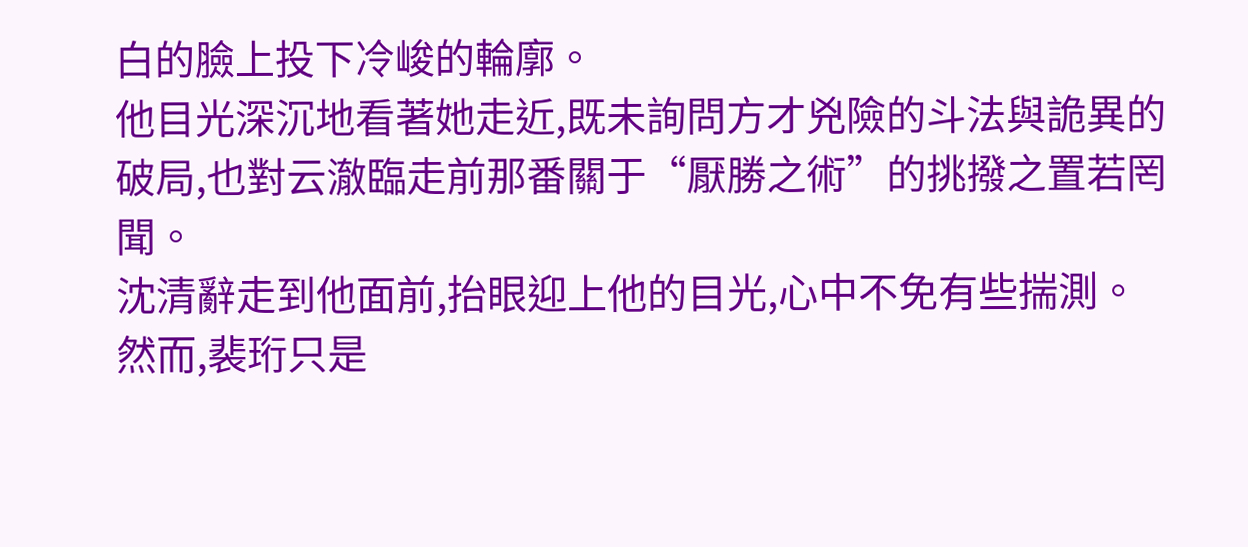白的臉上投下冷峻的輪廓。
他目光深沉地看著她走近,既未詢問方才兇險的斗法與詭異的破局,也對云澈臨走前那番關于“厭勝之術”的挑撥之置若罔聞。
沈清辭走到他面前,抬眼迎上他的目光,心中不免有些揣測。
然而,裴珩只是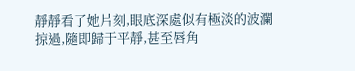靜靜看了她片刻,眼底深處似有極淡的波瀾掠過,隨即歸于平靜,甚至唇角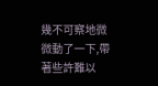幾不可察地微微動了一下,帶著些許難以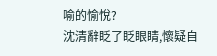喻的愉悅?
沈清辭眨了眨眼睛,懷疑自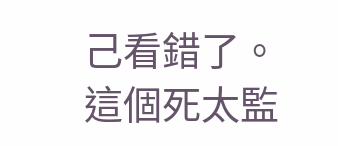己看錯了。
這個死太監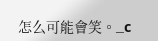怎么可能會笑。_c